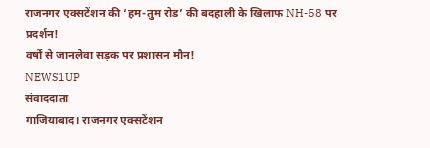राजनगर एक्सटेंशन की ‘हम-तुम रोड’ की बदहाली के खिलाफ NH-58 पर प्रदर्शन!
वर्षों से जानलेवा सड़क पर प्रशासन मौन!
NEWS1UP
संवाददाता
गाजियाबाद। राजनगर एक्सटेंशन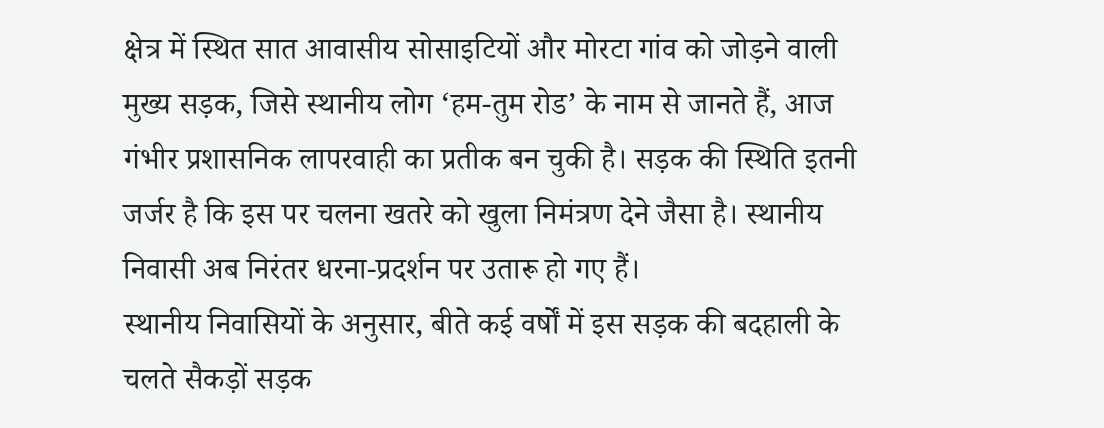क्षेत्र में स्थित सात आवासीय सोसाइटियों और मोरटा गांव को जोड़ने वाली मुख्य सड़क, जिसे स्थानीय लोग ‘हम-तुम रोड’ के नाम से जानते हैं, आज गंभीर प्रशासनिक लापरवाही का प्रतीक बन चुकी है। सड़क की स्थिति इतनी जर्जर है कि इस पर चलना खतरे को खुला निमंत्रण देने जैसा है। स्थानीय निवासी अब निरंतर धरना-प्रदर्शन पर उतारू हो गए हैं।
स्थानीय निवासियों के अनुसार, बीते कई वर्षों में इस सड़क की बदहाली के चलते सैकड़ों सड़क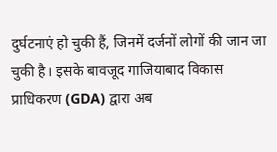दुर्घटनाएं हो चुकी हैं, जिनमें दर्जनों लोगों की जान जा चुकी है। इसके बावजूद गाजियाबाद विकास प्राधिकरण (GDA) द्वारा अब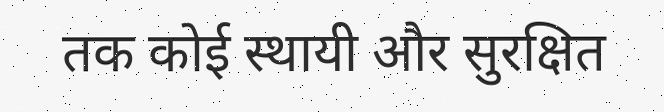तक कोई स्थायी और सुरक्षित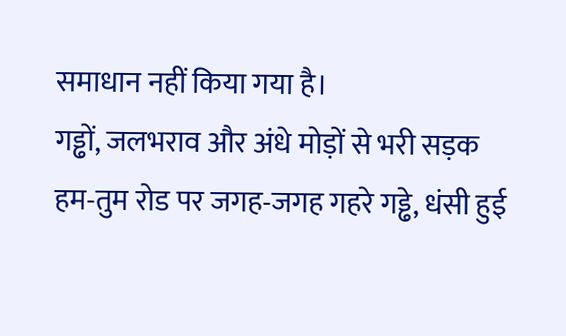समाधान नहीं किया गया है।
गड्ढों, जलभराव और अंधे मोड़ों से भरी सड़क
हम-तुम रोड पर जगह-जगह गहरे गड्ढे, धंसी हुई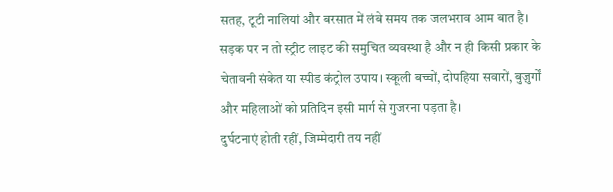सतह, टूटी नालियां और बरसात में लंबे समय तक जलभराव आम बात है। सड़क पर न तो स्ट्रीट लाइट की समुचित व्यवस्था है और न ही किसी प्रकार के चेतावनी संकेत या स्पीड कंट्रोल उपाय। स्कूली बच्चों, दोपहिया सवारों, बुज़ुर्गों और महिलाओं को प्रतिदिन इसी मार्ग से गुजरना पड़ता है।
दुर्घटनाएं होती रहीं, जिम्मेदारी तय नहीं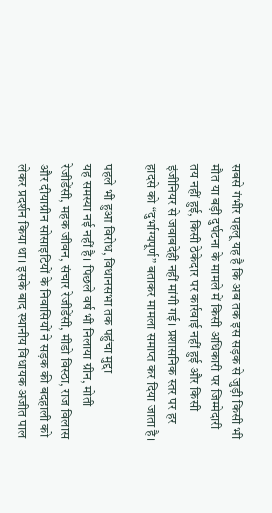सबसे गंभीर पहलू यह है कि अब तक इस सड़क से जुड़ी किसी भी मौत या बड़ी दुर्घटना के मामले में किसी अधिकारी पर जिम्मेदारी तय नहीं हुई, किसी ठेकेदार पर कार्रवाई नहीं हुई और किसी इंजीनियर से जवाबदेही नहीं मांगी गई। प्रशासनिक स्तर पर हर हादसे को “दुर्भाग्यपूर्ण” बताकर मामला समाप्त कर दिया जाता है।

पहले भी हुआ विरोध, विधानसभा तक पहुंचा मुद्दा
यह समस्या नई नहीं है। पिछले वर्ष भी निलाया ग्रीन, मोती रेजीडेंसी, महक जीवन, संचार रेजीडेंसी, मीडो विस्ठा, राज विलास और दीयाग्रीन सोसाइटियों के निवासियों ने सड़क की बदहाली को लेकर प्रदर्शन किया था। इसके बाद स्थानीय विधायक अजीत पाल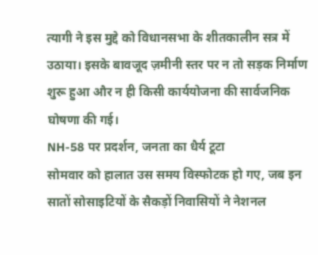त्यागी ने इस मुद्दे को विधानसभा के शीतकालीन सत्र में उठाया। इसके बावजूद ज़मीनी स्तर पर न तो सड़क निर्माण शुरू हुआ और न ही किसी कार्ययोजना की सार्वजनिक घोषणा की गई।
NH-58 पर प्रदर्शन, जनता का धैर्य टूटा
सोमवार को हालात उस समय विस्फोटक हो गए, जब इन सातों सोसाइटियों के सैकड़ों निवासियों ने नेशनल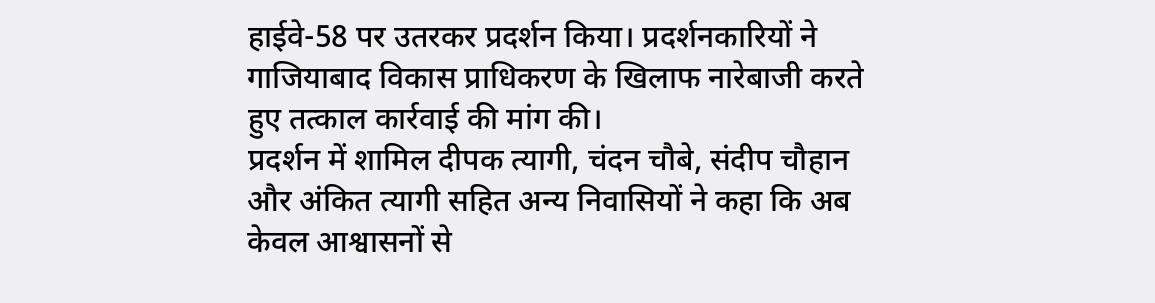हाईवे-58 पर उतरकर प्रदर्शन किया। प्रदर्शनकारियों ने गाजियाबाद विकास प्राधिकरण के खिलाफ नारेबाजी करते हुए तत्काल कार्रवाई की मांग की।
प्रदर्शन में शामिल दीपक त्यागी, चंदन चौबे, संदीप चौहान और अंकित त्यागी सहित अन्य निवासियों ने कहा कि अब केवल आश्वासनों से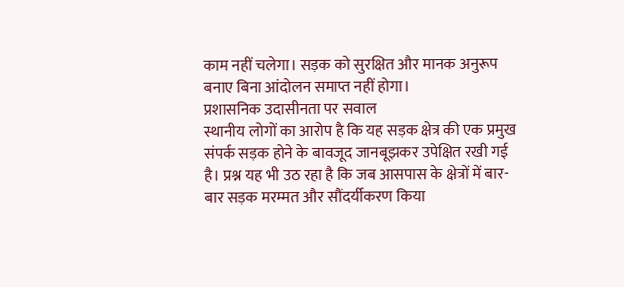काम नहीं चलेगा। सड़क को सुरक्षित और मानक अनुरूप बनाए बिना आंदोलन समाप्त नहीं होगा।
प्रशासनिक उदासीनता पर सवाल
स्थानीय लोगों का आरोप है कि यह सड़क क्षेत्र की एक प्रमुख संपर्क सड़क होने के बावजूद जानबूझकर उपेक्षित रखी गई है। प्रश्न यह भी उठ रहा है कि जब आसपास के क्षेत्रों में बार-बार सड़क मरम्मत और सौंदर्यीकरण किया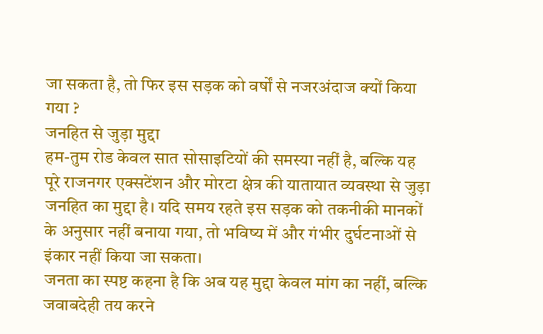जा सकता है, तो फिर इस सड़क को वर्षों से नजरअंदाज क्यों किया गया ?
जनहित से जुड़ा मुद्दा
हम-तुम रोड केवल सात सोसाइटियों की समस्या नहीं है, बल्कि यह पूरे राजनगर एक्सटेंशन और मोरटा क्षेत्र की यातायात व्यवस्था से जुड़ा जनहित का मुद्दा है। यदि समय रहते इस सड़क को तकनीकी मानकों के अनुसार नहीं बनाया गया, तो भविष्य में और गंभीर दुर्घटनाओं से इंकार नहीं किया जा सकता।
जनता का स्पष्ट कहना है कि अब यह मुद्दा केवल मांग का नहीं, बल्कि जवाबदेही तय करने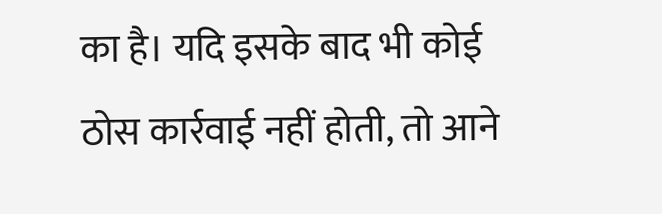का है। यदि इसके बाद भी कोई ठोस कार्रवाई नहीं होती, तो आने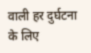वाली हर दुर्घटना के लिए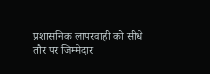प्रशासनिक लापरवाही को सीधे तौर पर जिम्मेदार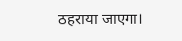ठहराया जाएगा।